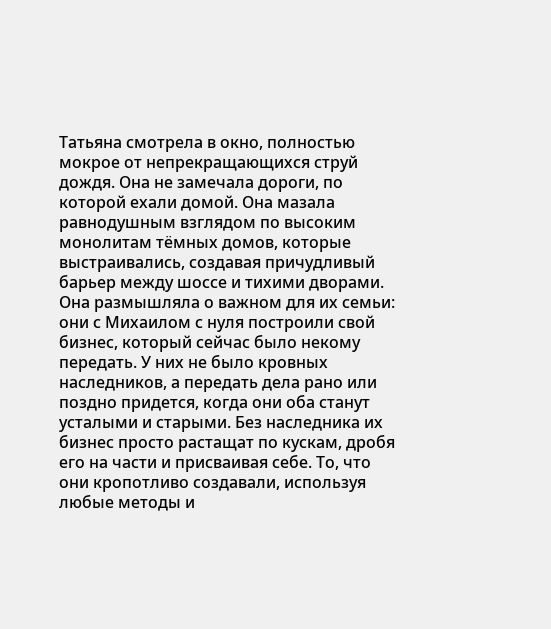Татьяна смотрела в окно, полностью мокрое от непрекращающихся струй дождя. Она не замечала дороги, по которой ехали домой. Она мазала равнодушным взглядом по высоким монолитам тёмных домов, которые выстраивались, создавая причудливый барьер между шоссе и тихими дворами. Она размышляла о важном для их семьи: они с Михаилом с нуля построили свой бизнес, который сейчас было некому передать. У них не было кровных наследников, а передать дела рано или поздно придется, когда они оба станут усталыми и старыми. Без наследника их бизнес просто растащат по кускам, дробя его на части и присваивая себе. То, что они кропотливо создавали, используя любые методы и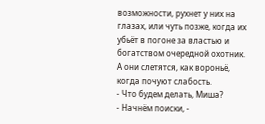возможности, рухнет у них на глазах, или чуть позже, когда их убьёт в погоне за властью и богатством очередной охотник. А они слетятся, как вороньё, когда почуют слабость.
- Что будем делать, Миша?
- Начнём поиски, -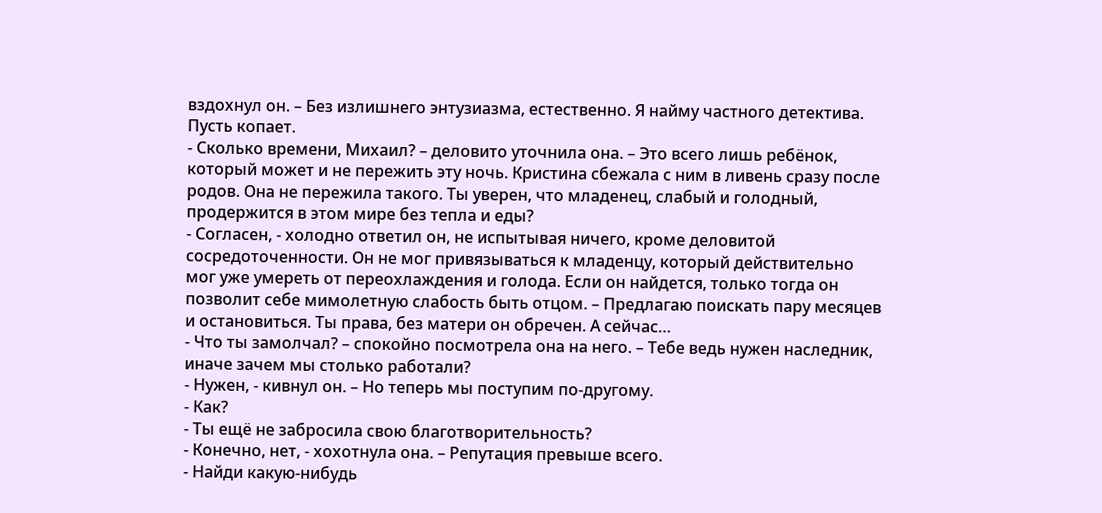вздохнул он. – Без излишнего энтузиазма, естественно. Я найму частного детектива. Пусть копает.
- Сколько времени, Михаил? – деловито уточнила она. – Это всего лишь ребёнок, который может и не пережить эту ночь. Кристина сбежала с ним в ливень сразу после родов. Она не пережила такого. Ты уверен, что младенец, слабый и голодный, продержится в этом мире без тепла и еды?
- Согласен, - холодно ответил он, не испытывая ничего, кроме деловитой сосредоточенности. Он не мог привязываться к младенцу, который действительно мог уже умереть от переохлаждения и голода. Если он найдется, только тогда он позволит себе мимолетную слабость быть отцом. – Предлагаю поискать пару месяцев и остановиться. Ты права, без матери он обречен. А сейчас…
- Что ты замолчал? – спокойно посмотрела она на него. – Тебе ведь нужен наследник, иначе зачем мы столько работали?
- Нужен, - кивнул он. – Но теперь мы поступим по-другому.
- Как?
- Ты ещё не забросила свою благотворительность?
- Конечно, нет, - хохотнула она. – Репутация превыше всего.
- Найди какую-нибудь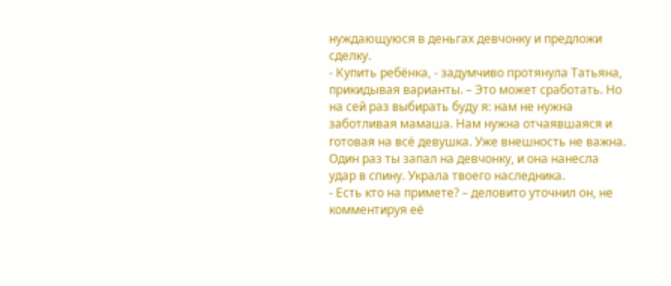нуждающуюся в деньгах девчонку и предложи сделку.
- Купить ребёнка, - задумчиво протянула Татьяна, прикидывая варианты. – Это может сработать. Но на сей раз выбирать буду я: нам не нужна заботливая мамаша. Нам нужна отчаявшаяся и готовая на всё девушка. Уже внешность не важна. Один раз ты запал на девчонку, и она нанесла удар в спину. Украла твоего наследника.
- Есть кто на примете? – деловито уточнил он, не комментируя её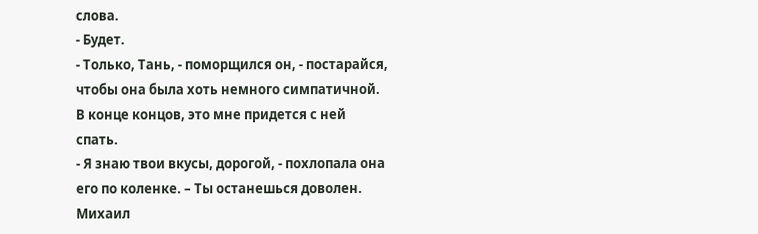слова.
- Будет.
- Только, Тань, - поморщился он, - постарайся, чтобы она была хоть немного симпатичной. В конце концов, это мне придется с ней спать.
- Я знаю твои вкусы, дорогой, - похлопала она его по коленке. – Ты останешься доволен.
Михаил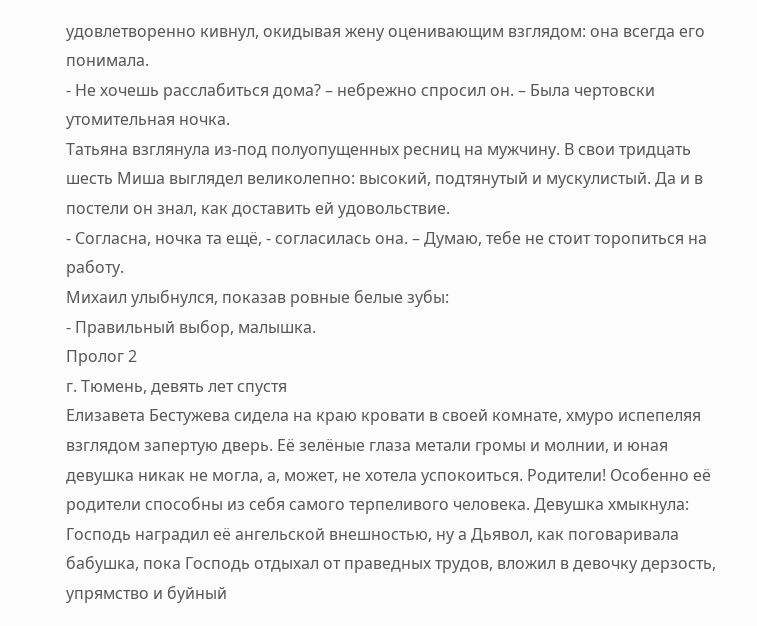удовлетворенно кивнул, окидывая жену оценивающим взглядом: она всегда его понимала.
- Не хочешь расслабиться дома? – небрежно спросил он. – Была чертовски утомительная ночка.
Татьяна взглянула из-под полуопущенных ресниц на мужчину. В свои тридцать шесть Миша выглядел великолепно: высокий, подтянутый и мускулистый. Да и в постели он знал, как доставить ей удовольствие.
- Согласна, ночка та ещё, - согласилась она. – Думаю, тебе не стоит торопиться на работу.
Михаил улыбнулся, показав ровные белые зубы:
- Правильный выбор, малышка.
Пролог 2
г. Тюмень, девять лет спустя
Елизавета Бестужева сидела на краю кровати в своей комнате, хмуро испепеляя взглядом запертую дверь. Её зелёные глаза метали громы и молнии, и юная девушка никак не могла, а, может, не хотела успокоиться. Родители! Особенно её родители способны из себя самого терпеливого человека. Девушка хмыкнула: Господь наградил её ангельской внешностью, ну а Дьявол, как поговаривала бабушка, пока Господь отдыхал от праведных трудов, вложил в девочку дерзость, упрямство и буйный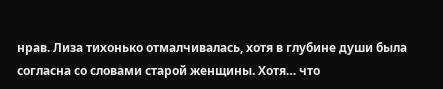нрав. Лиза тихонько отмалчивалась, хотя в глубине души была согласна со словами старой женщины. Хотя… что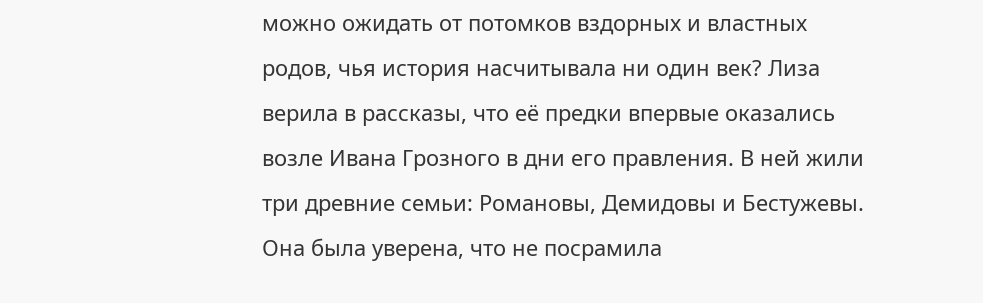можно ожидать от потомков вздорных и властных родов, чья история насчитывала ни один век? Лиза верила в рассказы, что её предки впервые оказались возле Ивана Грозного в дни его правления. В ней жили три древние семьи: Романовы, Демидовы и Бестужевы. Она была уверена, что не посрамила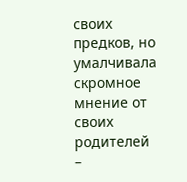своих предков, но умалчивала скромное мнение от своих родителей –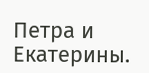Петра и Екатерины.